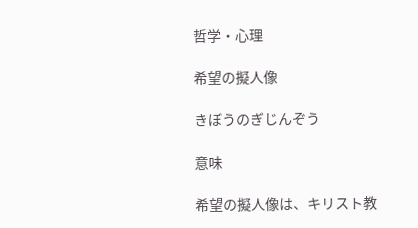哲学・心理

希望の擬人像

きぼうのぎじんぞう

意味

希望の擬人像は、キリスト教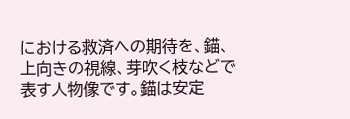における救済への期待を、錨、上向きの視線、芽吹く枝などで表す人物像です。錨は安定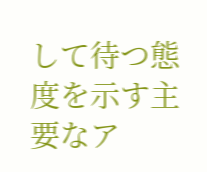して待つ態度を示す主要なア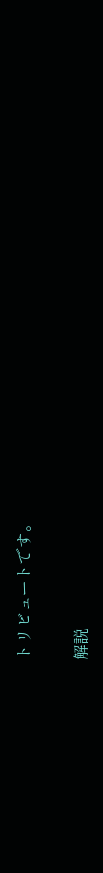トリビュートです。

解説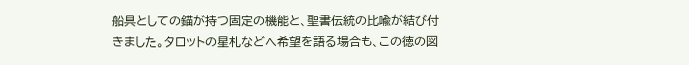船具としての錨が持つ固定の機能と、聖書伝統の比喩が結び付きました。タロットの星札などへ希望を語る場合も、この徳の図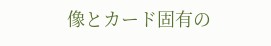像とカード固有の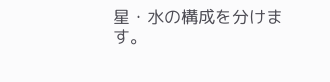星・水の構成を分けます。